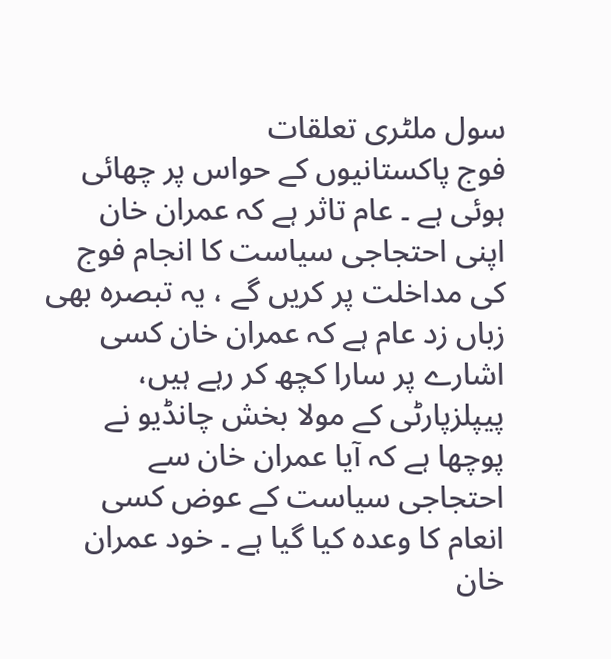سول ملٹری تعلقات
فوج پاکستانیوں کے حواس پر چھائی ہوئی ہے ۔ عام تاثر ہے کہ عمران خان اپنی احتجاجی سیاست کا انجام فوج کی مداخلت پر کریں گے ، یہ تبصرہ بھی زباں زد عام ہے کہ عمران خان کسی اشارے پر سارا کچھ کر رہے ہیں، پیپلزپارٹی کے مولا بخش چانڈیو نے پوچھا ہے کہ آیا عمران خان سے احتجاجی سیاست کے عوض کسی انعام کا وعدہ کیا گیا ہے ۔ خود عمران خان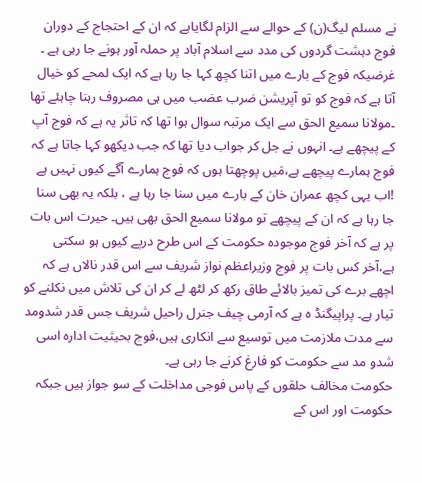نے مسلم لیگ(ن) کے حوالے سے الزام لگایاہے کہ ان کے احتجاج کے دوران فوج دہشت گردوں کی مدد سے اسلام آباد پر حملہ آور ہونے جا رہی ہے ۔ غرضیکہ فوج کے بارے میں اتنا کچھ کہا جا رہا ہے کہ ایک لمحے کو خیال آتا ہے کہ فوج کو تو آپریشن ضرب عضب میں ہی مصروف رہنا چاہئے تھا ۔مولانا سمیع الحق سے ایک مرتبہ سوال ہوا تھا کہ تاثر یہ ہے کہ فوج آپ کے پیچھے ہے۔ انہوں نے جل کر جواب دیا تھا کہ جب دیکھو کہا جاتا ہے کہ فوج ہمارے پیچھے ہے،مَیں پوچھتا ہوں کہ فوج ہمارے آگے کیوں نہیں ہے !اب یہی کچھ عمران خان کے بارے میں سنا جا رہا ہے ، بلکہ یہ بھی سنا جا رہا ہے کہ ان کے پیچھے تو مولانا سمیع الحق بھی ہیں۔ حیرت اس بات پر ہے کہ آخر فوج موجودہ حکومت کے اس طرح درپے کیوں ہو سکتی ہے،آخر کس بات پر فوج وزیراعظم نواز شریف سے اس قدر نالاں ہے کہ اچھے برے کی تمیز بالائے طاق رکھ کر لٹھ لے کر ان کی تلاش میں نکلنے کو تیار ہے۔ پراپیگنڈ ہ ہے کہ آرمی چیف جنرل راحیل شریف جس قدر شدومد سے مدت ملازمت میں توسیع سے انکاری ہیں،فوج بحیثیت ادارہ اسی شدو مد سے حکومت کو فارغ کرنے جا رہی ہے۔
حکومت مخالف حلقوں کے پاس فوجی مداخلت کے سو جواز ہیں جبکہ حکومت اور اس کے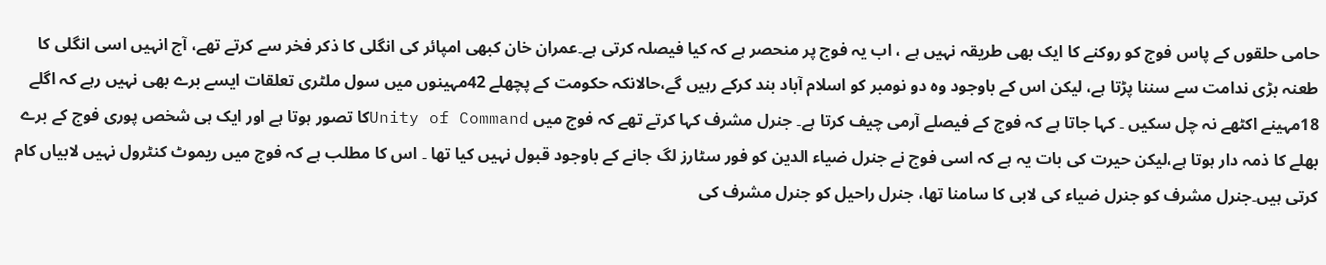حامی حلقوں کے پاس فوج کو روکنے کا ایک بھی طریقہ نہیں ہے ، اب یہ فوج پر منحصر ہے کہ کیا فیصلہ کرتی ہے۔عمران خان کبھی امپائر کی انگلی کا ذکر فخر سے کرتے تھے، آج انہیں اسی انگلی کا طعنہ بڑی ندامت سے سننا پڑتا ہے، لیکن اس کے باوجود وہ دو نومبر کو اسلام آباد بند کرکے رہیں گے،حالانکہ حکومت کے پچھلے 42مہینوں میں سول ملٹری تعلقات ایسے برے بھی نہیں رہے کہ اگلے 18مہینے اکٹھے نہ چل سکیں ۔ کہا جاتا ہے کہ فوج کے فیصلے آرمی چیف کرتا ہے۔ جنرل مشرف کہا کرتے تھے کہ فوج میں Unity of Commandکا تصور ہوتا ہے اور ایک ہی شخص پوری فوج کے برے بھلے کا ذمہ دار ہوتا ہے،لیکن حیرت کی بات یہ ہے کہ اسی فوج نے جنرل ضیاء الدین کو فور سٹارز لگ جانے کے باوجود قبول نہیں کیا تھا ۔ اس کا مطلب ہے کہ فوج میں ریموٹ کنٹرول نہیں لابیاں کام کرتی ہیں۔جنرل مشرف کو جنرل ضیاء کی لابی کا سامنا تھا، جنرل راحیل کو جنرل مشرف کی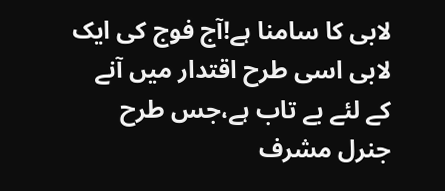لابی کا سامنا ہے!آج فوج کی ایک لابی اسی طرح اقتدار میں آنے کے لئے بے تاب ہے،جس طرح جنرل مشرف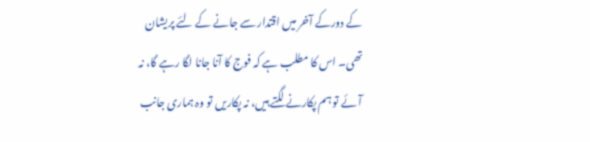کے دورکے آخر میں اقتدار سے جانے کے لئے پریشان تھی۔ اس کا مطلب ہے کہ فوج کا آنا جانا لگا رہے گا، نہ آئے تو ہم پکارنے لگتے ہیں، نہ پکاریں تو وہ ہماری جانب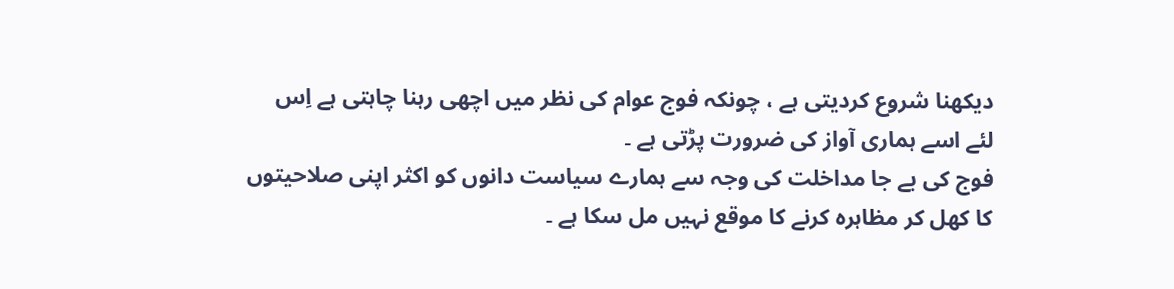دیکھنا شروع کردیتی ہے ، چونکہ فوج عوام کی نظر میں اچھی رہنا چاہتی ہے اِس لئے اسے ہماری آواز کی ضرورت پڑتی ہے ۔
فوج کی بے جا مداخلت کی وجہ سے ہمارے سیاست دانوں کو اکثر اپنی صلاحیتوں کا کھل کر مظاہرہ کرنے کا موقع نہیں مل سکا ہے ۔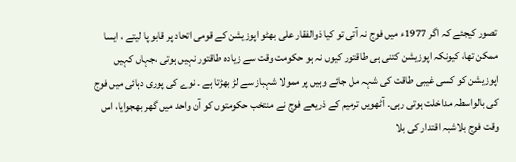تصور کیجئے کہ اگر 1977ء میں فوج نہ آتی تو کیا ذوالفقار علی بھٹو اپوزیشن کے قومی اتحاد پر قابو پا لیتے ، ایسا ممکن تھا، کیونکہ اپوزیشن کتنی ہی طاقتور کیوں نہ ہو حکومت وقت سے زیادہ طاقتور نہیں ہوتی ،جہاں کہیں اپوزیشن کو کسی غیبی طاقت کی شہہ مل جائے وہیں پر ممولا شہباز سے لڑ بھڑتا ہے ۔ نوے کی پوری دہائی میں فوج کی بالواسطہ مداخلت ہوتی رہی۔ آٹھویں ترمیم کے ذریعے فوج نے منتخب حکومتوں کو آن واحد میں گھر بھجوایا، اس وقت فوج بلاشبہ اقتدار کی بلا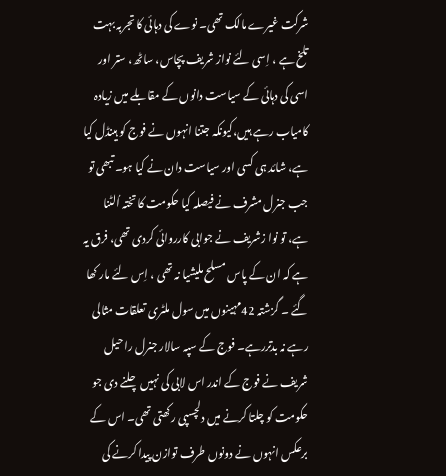شرکت غیرے مالک تھی۔ نوے کی دہائی کا تجربہ بہت تلخ ہے ، اِسی لئے نواز شریف پچاس، ساٹھ، ستر اور اسی کی دہائی کے سیاست دانوں کے مقابلے میں زیادہ کامیاب رہے ہیں،کیونکہ جتنا انہوں نے فوج کو ہینڈل کیا ہے، شائد ہی کسی اور سیاست دان نے کیا ہو۔ تبھی تو جب جنرل مشرف نے فیصلہ کیا حکومت کا تختہ اُلٹنا ہے، تو نوا زشریف نے جوابی کارروائی کردی تھی، فرق یہ ہے کہ ان کے پاس مسلح ملیشیا نہ تھی ، اِس لئے مار کھا گئے ۔ گزشتہ 42مہینوں میں سول ملٹری تعلقات مثالی رہے نہ بدتررہے۔ فوج کے سپہ سالار جنرل راحیل شریف نے فوج کے اندر اس لابی کی نہیں چلنے دی جو حکومت کو چلتا کرنے میں دلچسپی رکھتی تھی۔ اس کے برعکس انہوں نے دونوں طرف توازن پیدا کرنے کی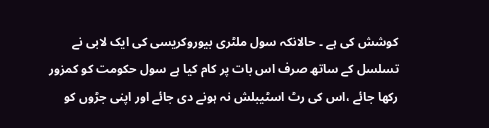کوشش کی ہے ۔ حالانکہ سول ملٹری بیوروکریسی کی ایک لابی نے تسلسل کے ساتھ صرف اس بات پر کام کیا ہے سول حکومت کو کمزور رکھا جائے ،اس کی رٹ اسٹیبلش نہ ہونے دی جائے اور اپنی جڑوں کو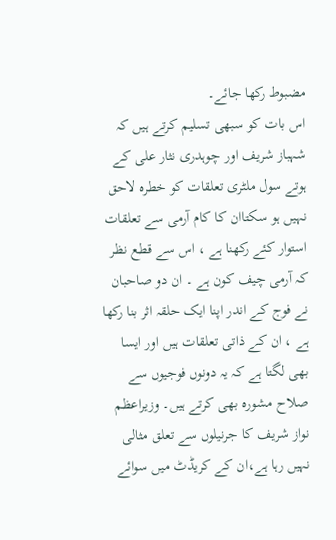مضبوط رکھا جائے۔
اس بات کو سبھی تسلیم کرتے ہیں کہ شہباز شریف اور چوہدری نثار علی کے ہوتے سول ملٹری تعلقات کو خطرہ لاحق نہیں ہو سکتاان کا کام آرمی سے تعلقات استوار کئے رکھنا ہے ، اس سے قطع نظر کہ آرمی چیف کون ہے ۔ ان دو صاحبان نے فوج کے اندر اپنا ایک حلقہ اثر بنا رکھا ہے ، ان کے ذاتی تعلقات ہیں اور ایسا بھی لگتا ہے کہ یہ دونوں فوجیوں سے صلاح مشورہ بھی کرتے ہیں۔ وزیراعظم نواز شریف کا جرنیلوں سے تعلق مثالی نہیں رہا ہے،ان کے کریڈٹ میں سوائے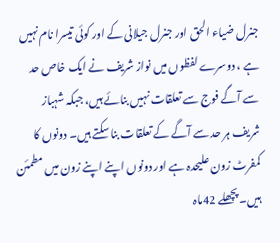جنرل ضیاء الحق اور جنرل جیلانی کے اور کوئی تیسرا نام نہیں ہے ، دوسرے لفظوں میں نواز شریف نے ایک خاص حد سے آگے فوج سے تعلقات نہیں بنائے ہیں، جبکہ شہباز شریف ہر حد سے آگے کے تعلقات بنا سکتے ہیں۔ دونوں کا کمفرٹ زون علیحدہ ہے اور دونوں اپنے اپنے زون میں مطمئن ہیں۔ پچھلے 42ماہ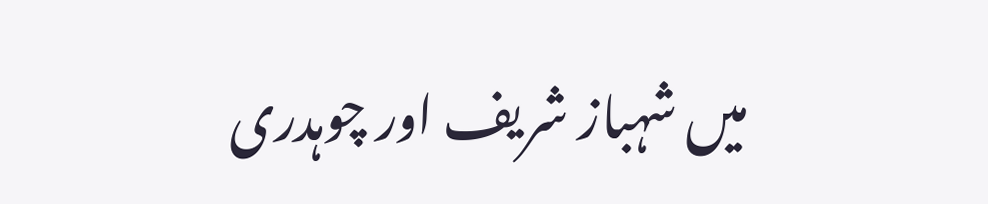میں شہباز شریف اور چوہدری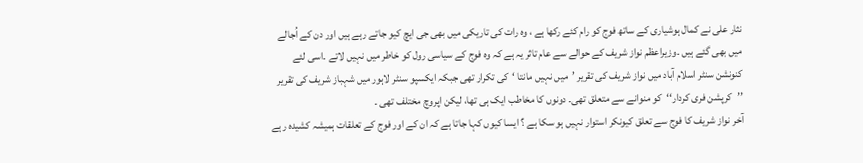نثار علی نے کمال ہوشیاری کے ساتھ فوج کو رام کئے رکھا ہے ، وہ رات کی تاریکی میں بھی جی ایچ کیو جاتے رہے ہیں اور دن کے اُجالے میں بھی گئے ہیں ۔وزیراعظم نواز شریف کے حوالے سے عام تاثر یہ ہے کہ وہ فوج کے سیاسی رول کو خاطر میں نہیں لاتے ۔اسی لئے کنونشن سنٹر اسلام آباد میں نواز شریف کی تقریر ’میں نہیں مانتا ‘کی تکرار تھی جبکہ ایکسپو سنٹر لاہور میں شہباز شریف کی تقریر ’’کرپشن فری کردار‘‘کو منوانے سے متعلق تھی۔ دونوں کا مخاطب ایک ہی تھا، لیکن اپروچ مختلف تھی ۔
آخر نواز شریف کا فوج سے تعلق کیونکر استوار نہیں ہو سکا ہے ؟ ایسا کیوں کہا جاتا ہے کہ ان کے اور فوج کے تعلقات ہمیشہ کشیدہ رہے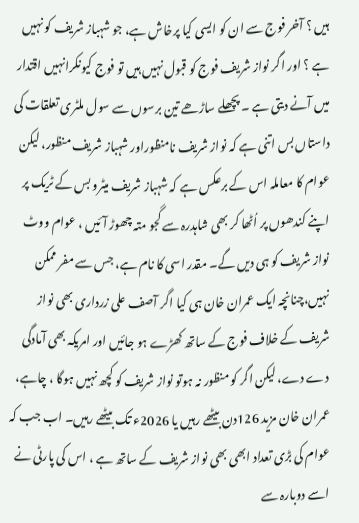ہیں ؟ آخر فوج سے ان کو ایسی کیا پرخاش ہے، جو شہباز شریف کو نہیں ہے ؟ اور اگر نواز شریف فوج کو قبول نہیں ہیں تو فوج کیونکرانہیں اقتدار میں آنے دیتی ہے ۔ پچھلے ساڑھے تین برسوں سے سول ملٹری تعلقات کی داستاں بس اتنی ہے کہ نواز شریف نامنظوراور شہباز شریف منظور، لیکن عوام کا معاملہ اس کے برعکس ہے کہ شہباز شریف میٹرو بس کے ٹریک پر اپنے کندھوں پر اُٹھا کر بھی شاہدرہ سے گجو متہ چھوڑ آئیں ، عوام ووٹ نواز شریف کو ہی دیں گے۔ مقدر اسی کا نام ہے، جس سے مفر ممکن نہیں،چنانچہ ایک عمران خان ہی کیا اگر آصف علی زرداری بھی نواز شریف کے خلاف فوج کے ساتھ کھڑے ہو جائیں اور امریکہ بھی آمادگی دے دے، لیکن اگر کو منظور نہ ہوتو نواز شریف کو کچھ نہیں ہوگا ، چاہے، عمران خان مزید 126دن بیٹھے رہیں یا 2026ء تک بیٹھے رہیں۔ اب جب کہ عوام کی بڑی تعداد ابھی بھی نواز شریف کے ساتھ ہے ، اس کی پارٹی نے اسے دوبارہ سے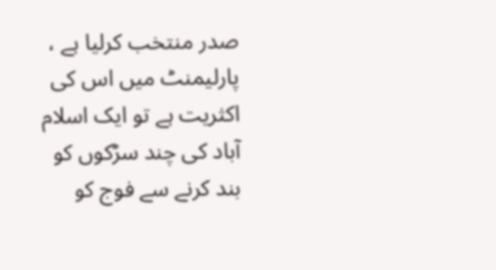صدر منتخب کرلیا ہے ، پارلیمنٹ میں اس کی اکثریت ہے تو ایک اسلام آباد کی چند سڑکوں کو بند کرنے سے فوج کو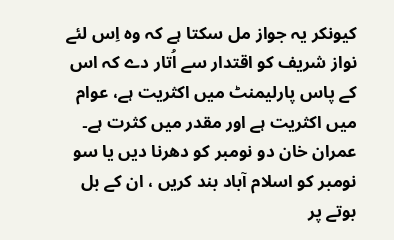کیونکر یہ جواز مل سکتا ہے کہ وہ اِس لئے نواز شریف کو اقتدار سے اُتار دے کہ اس کے پاس پارلیمنٹ میں اکثریت ہے، عوام میں اکثریت ہے اور مقدر میں کثرت ہے۔ عمران خان دو نومبر کو دھرنا دیں یا سو نومبر کو اسلام آباد بند کریں ، ان کے بل بوتے پر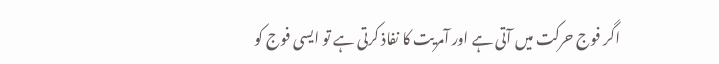اگر فوج حرکت میں آتی ہے اور آمریت کا نفاذ کرتی ہے تو ایسی فوج کو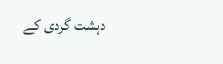دہشت گردی کے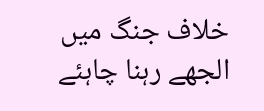خلاف جنگ میں الجھے رہنا چاہئے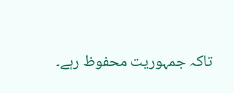تاکہ جمہوریت محفوظ رہے۔